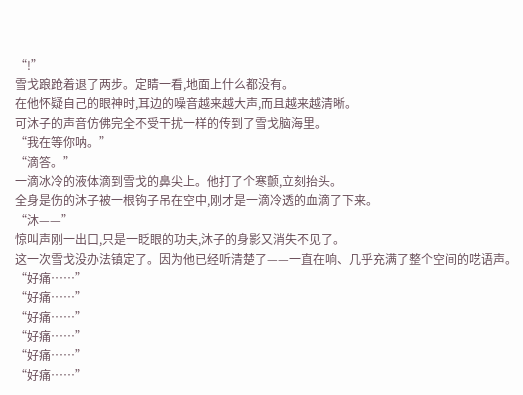“!”
雪戈踉跄着退了两步。定睛一看,地面上什么都没有。
在他怀疑自己的眼神时,耳边的噪音越来越大声,而且越来越清晰。
可沐子的声音仿佛完全不受干扰一样的传到了雪戈脑海里。
“我在等你呐。”
“滴答。”
一滴冰冷的液体滴到雪戈的鼻尖上。他打了个寒颤,立刻抬头。
全身是伤的沐子被一根钩子吊在空中,刚才是一滴冷透的血滴了下来。
“沐——”
惊叫声刚一出口,只是一眨眼的功夫,沐子的身影又消失不见了。
这一次雪戈没办法镇定了。因为他已经听清楚了——一直在响、几乎充满了整个空间的呓语声。
“好痛……”
“好痛……”
“好痛……”
“好痛……”
“好痛……”
“好痛……”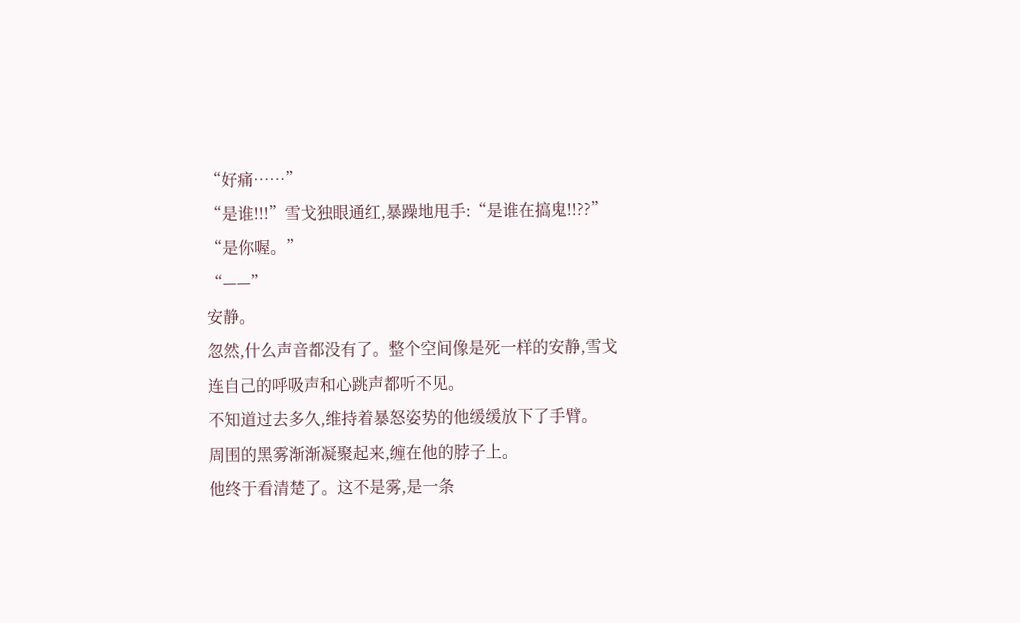“好痛……”
“是谁!!!”雪戈独眼通红,暴躁地甩手:“是谁在搞鬼!!??”
“是你喔。”
“——”
安静。
忽然,什么声音都没有了。整个空间像是死一样的安静,雪戈连自己的呼吸声和心跳声都听不见。
不知道过去多久,维持着暴怒姿势的他缓缓放下了手臂。
周围的黑雾渐渐凝聚起来,缠在他的脖子上。
他终于看清楚了。这不是雾,是一条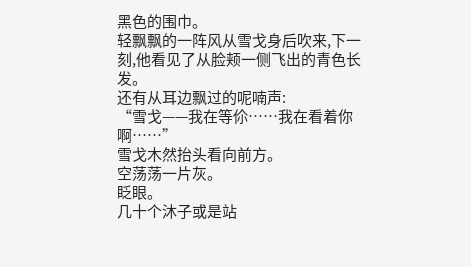黑色的围巾。
轻飘飘的一阵风从雪戈身后吹来,下一刻,他看见了从脸颊一侧飞出的青色长发。
还有从耳边飘过的呢喃声:
“雪戈——我在等伱……我在看着你啊……”
雪戈木然抬头看向前方。
空荡荡一片灰。
眨眼。
几十个沐子或是站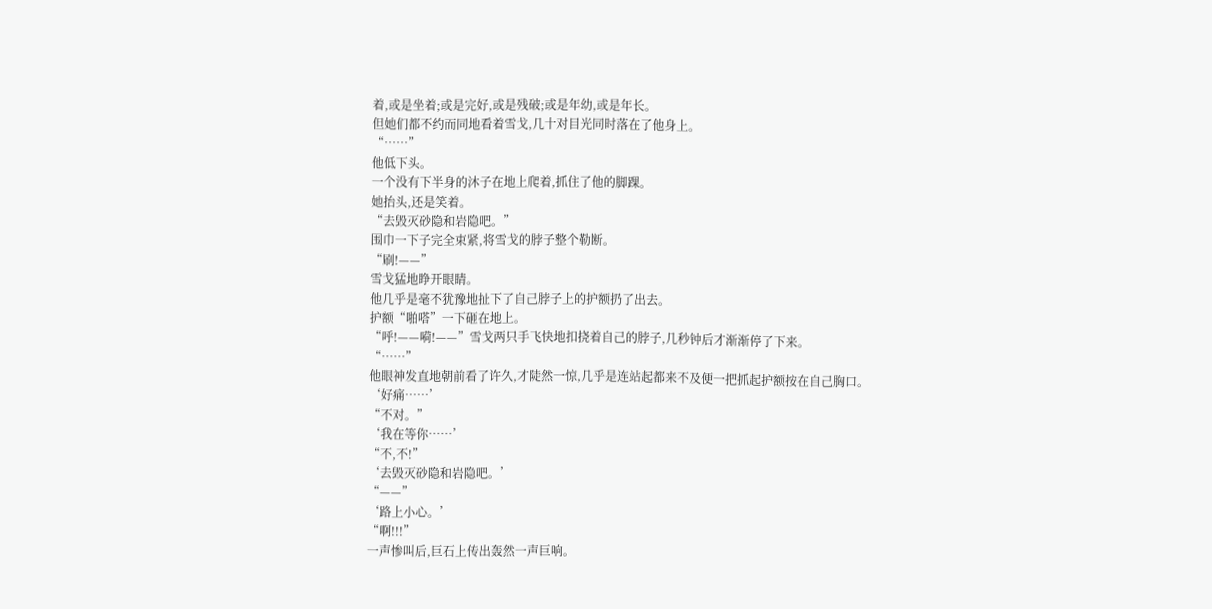着,或是坐着;或是完好,或是残破;或是年幼,或是年长。
但她们都不约而同地看着雪戈,几十对目光同时落在了他身上。
“……”
他低下头。
一个没有下半身的沐子在地上爬着,抓住了他的脚踝。
她抬头,还是笑着。
“去毁灭砂隐和岩隐吧。”
围巾一下子完全束紧,将雪戈的脖子整个勒断。
“刷!——”
雪戈猛地睁开眼睛。
他几乎是毫不犹豫地扯下了自己脖子上的护额扔了出去。
护额“啪嗒”一下砸在地上。
“呼!——嗬!——”雪戈两只手飞快地扣挠着自己的脖子,几秒钟后才渐渐停了下来。
“……”
他眼神发直地朝前看了许久,才陡然一惊,几乎是连站起都来不及便一把抓起护额按在自己胸口。
‘好痛……’
“不对。”
‘我在等你……’
“不,不!”
‘去毁灭砂隐和岩隐吧。’
“——”
‘路上小心。’
“啊!!!”
一声惨叫后,巨石上传出轰然一声巨响。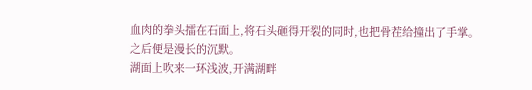血肉的拳头擂在石面上,将石头砸得开裂的同时,也把骨茬给撞出了手掌。
之后便是漫长的沉默。
湖面上吹来一环浅波,开满湖畔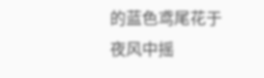的蓝色鸢尾花于夜风中摇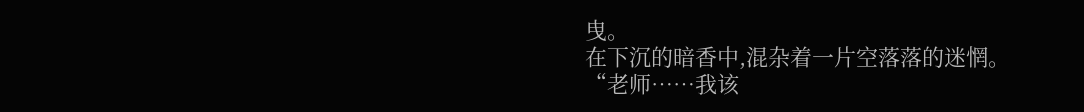曳。
在下沉的暗香中,混杂着一片空落落的迷惘。
“老师……我该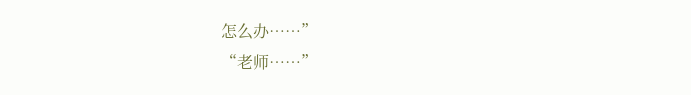怎么办……”
“老师……”